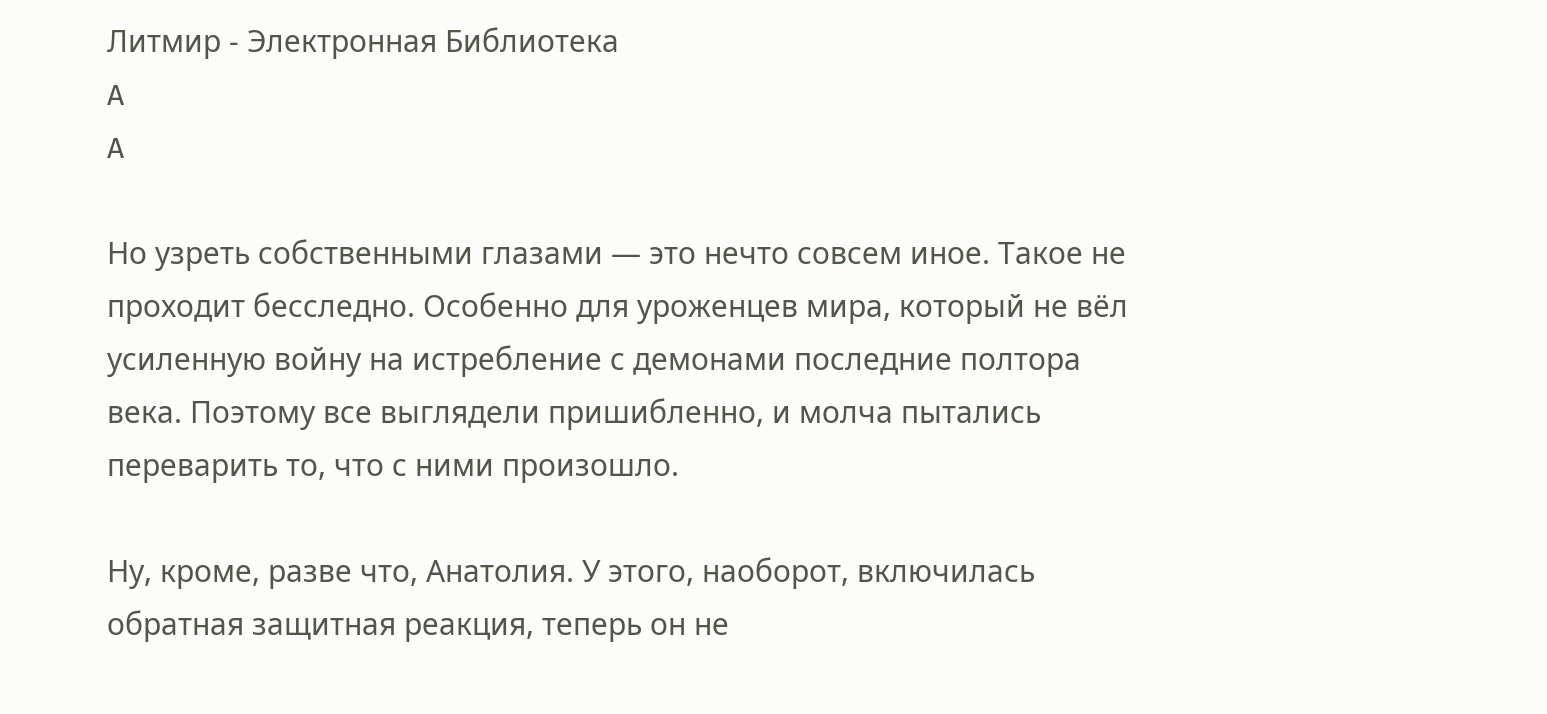Литмир - Электронная Библиотека
A
A

Но узреть собственными глазами — это нечто совсем иное. Такое не проходит бесследно. Особенно для уроженцев мира, который не вёл усиленную войну на истребление с демонами последние полтора века. Поэтому все выглядели пришибленно, и молча пытались переварить то, что с ними произошло.

Ну, кроме, разве что, Анатолия. У этого, наоборот, включилась обратная защитная реакция, теперь он не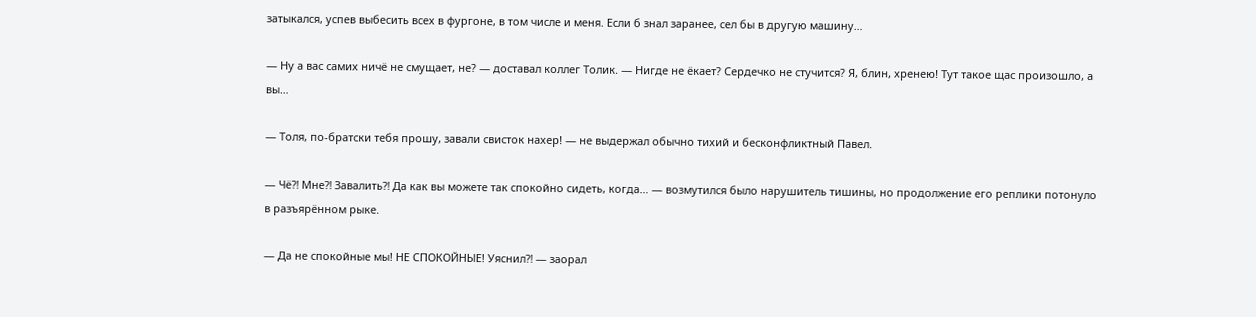затыкался, успев выбесить всех в фургоне, в том числе и меня. Если б знал заранее, сел бы в другую машину…

— Ну а вас самих ничё не смущает, не? — доставал коллег Толик. — Нигде не ёкает? Сердечко не стучится? Я, блин, хренею! Тут такое щас произошло, а вы…

— Толя, по-братски тебя прошу, завали свисток нахер! — не выдержал обычно тихий и бесконфликтный Павел.

— Чё⁈ Мне⁈ Завалить⁈ Да как вы можете так спокойно сидеть, когда… — возмутился было нарушитель тишины, но продолжение его реплики потонуло в разъярённом рыке.

— Да не спокойные мы! НЕ СПОКОЙНЫЕ! Уяснил⁈ — заорал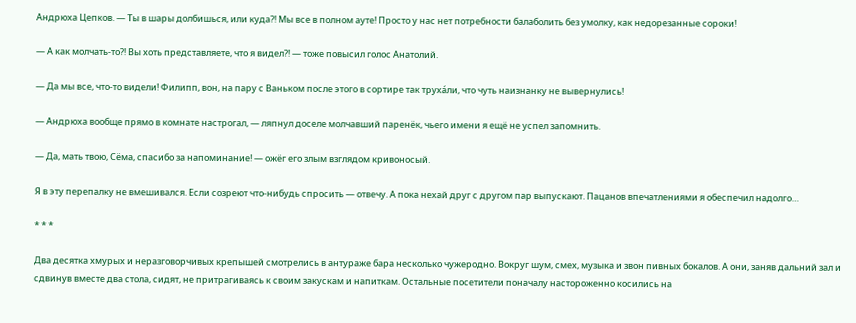Андрюха Цепков. — Ты в шары долбишься, или куда⁈ Мы все в полном ауте! Просто у нас нет потребности балаболить без умолку, как недорезанные сороки!

— А как молчать-то⁈ Вы хоть представляете, что я видел⁈ — тоже повысил голос Анатолий.

— Да мы все, что-то видели! Филипп, вон, на пару с Ваньком после этого в сортире так труха́ли, что чуть наизнанку не вывернулись!

— Андрюха вообще прямо в комнате настрогал, — ляпнул доселе молчавший паренёк, чьего имени я ещё не успел запомнить.

— Да, мать твою, Сёма, спасибо за напоминание! — ожёг его злым взглядом кривоносый.

Я в эту перепалку не вмешивался. Если созреют что-нибудь спросить — отвечу. А пока нехай друг с другом пар выпускают. Пацанов впечатлениями я обеспечил надолго…

* * *

Два десятка хмурых и неразговорчивых крепышей смотрелись в антураже бара несколько чужеродно. Вокруг шум, смех, музыка и звон пивных бокалов. А они, заняв дальний зал и сдвинув вместе два стола, сидят, не притрагиваясь к своим закускам и напиткам. Остальные посетители поначалу настороженно косились на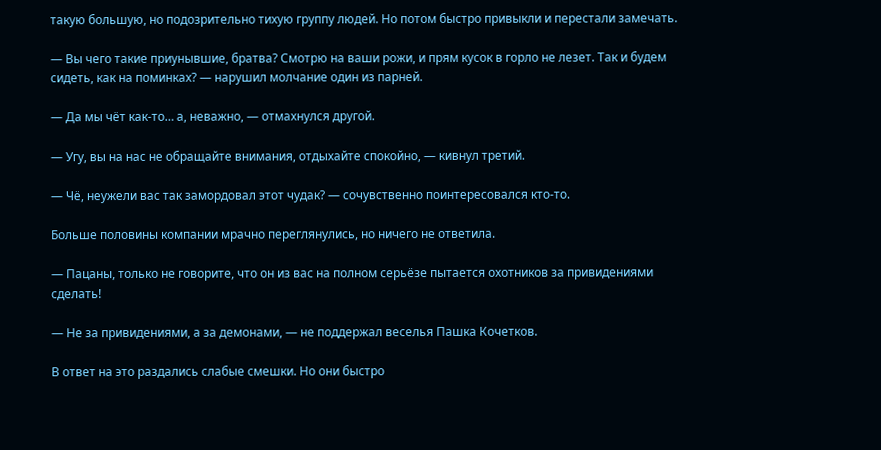такую большую, но подозрительно тихую группу людей. Но потом быстро привыкли и перестали замечать.

— Вы чего такие приунывшие, братва? Смотрю на ваши рожи, и прям кусок в горло не лезет. Так и будем сидеть, как на поминках? — нарушил молчание один из парней.

— Да мы чёт как-то… а, неважно, — отмахнулся другой.

— Угу, вы на нас не обращайте внимания, отдыхайте спокойно, — кивнул третий.

— Чё, неужели вас так замордовал этот чудак? — сочувственно поинтересовался кто-то.

Больше половины компании мрачно переглянулись, но ничего не ответила.

— Пацаны, только не говорите, что он из вас на полном серьёзе пытается охотников за привидениями сделать!

— Не за привидениями, а за демонами, — не поддержал веселья Пашка Кочетков.

В ответ на это раздались слабые смешки. Но они быстро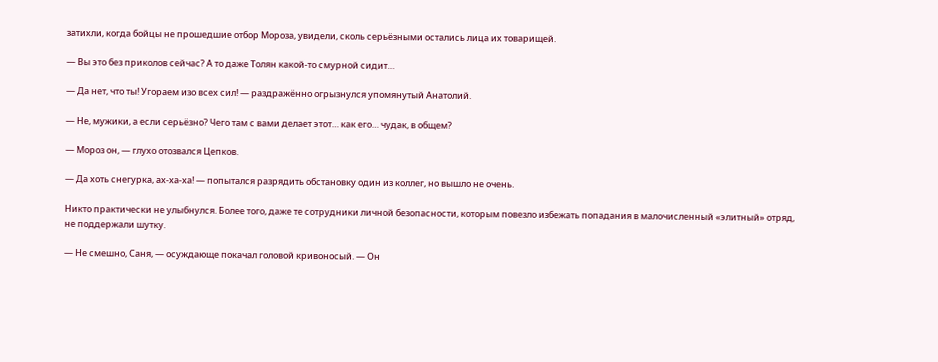затихли, когда бойцы не прошедшие отбор Мороза, увидели, сколь серьёзными остались лица их товарищей.

— Вы это без приколов сейчас? А то даже Толян какой-то смурной сидит…

— Да нет, что ты! Угораем изо всех сил! — раздражённо огрызнулся упомянутый Анатолий.

— Не, мужики, а если серьёзно? Чего там с вами делает этот… как его… чудак, в общем?

— Мороз он, — глухо отозвался Цепков.

— Да хоть снегурка, ах-ха-ха! — попытался разрядить обстановку один из коллег, но вышло не очень.

Никто практически не улыбнулся. Более того, даже те сотрудники личной безопасности, которым повезло избежать попадания в малочисленный «элитный» отряд, не поддержали шутку.

— Не смешно, Саня, — осуждающе покачал головой кривоносый. — Он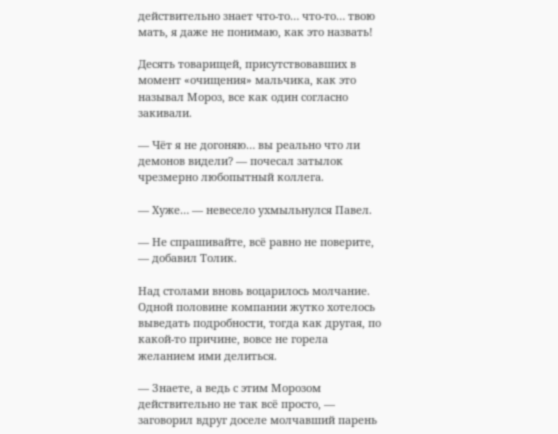действительно знает что-то… что-то… твою мать, я даже не понимаю, как это назвать!

Десять товарищей, присутствовавших в момент «очищения» мальчика, как это называл Мороз, все как один согласно закивали.

— Чёт я не догоняю… вы реально что ли демонов видели? — почесал затылок чрезмерно любопытный коллега.

— Хуже… — невесело ухмыльнулся Павел.

— Не спрашивайте, всё равно не поверите, — добавил Толик.

Над столами вновь воцарилось молчание. Одной половине компании жутко хотелось выведать подробности, тогда как другая, по какой-то причине, вовсе не горела желанием ими делиться.

— Знаете, а ведь с этим Морозом действительно не так всё просто, — заговорил вдруг доселе молчавший парень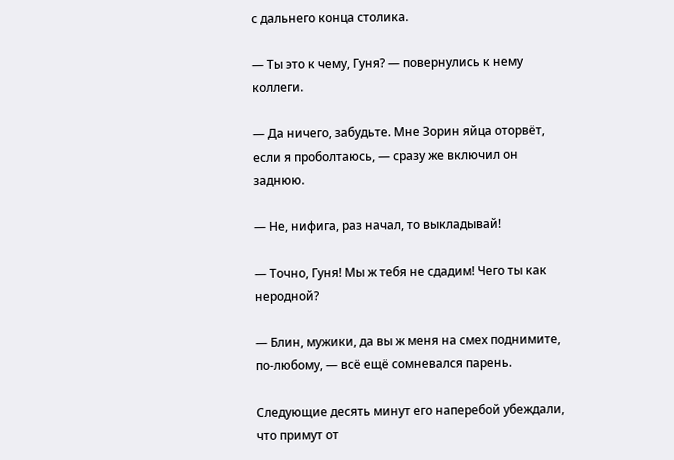с дальнего конца столика.

— Ты это к чему, Гуня? — повернулись к нему коллеги.

— Да ничего, забудьте. Мне Зорин яйца оторвёт, если я проболтаюсь, — сразу же включил он заднюю.

— Не, нифига, раз начал, то выкладывай!

— Точно, Гуня! Мы ж тебя не сдадим! Чего ты как неродной?

— Блин, мужики, да вы ж меня на смех поднимите, по-любому, — всё ещё сомневался парень.

Следующие десять минут его наперебой убеждали, что примут от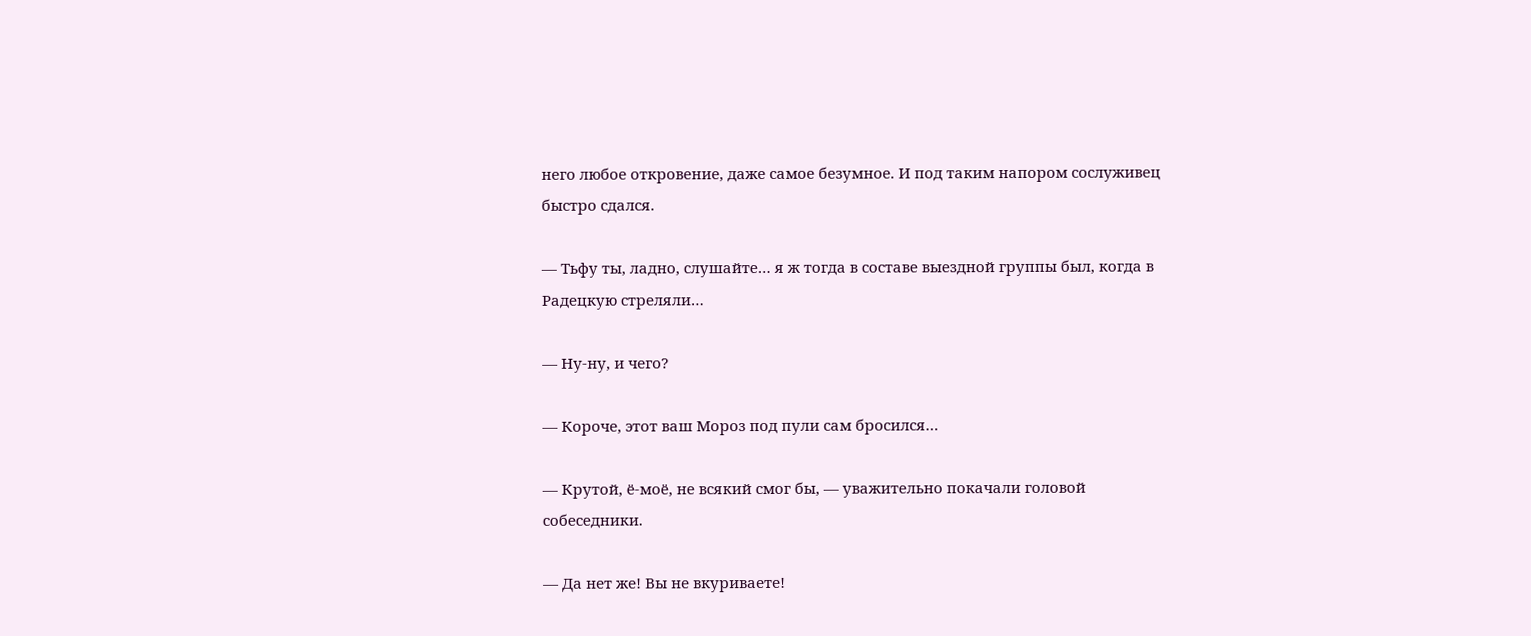него любое откровение, даже самое безумное. И под таким напором сослуживец быстро сдался.

— Тьфу ты, ладно, слушайте… я ж тогда в составе выездной группы был, когда в Радецкую стреляли…

— Ну-ну, и чего?

— Короче, этот ваш Мороз под пули сам бросился…

— Крутой, ё-моё, не всякий смог бы, — уважительно покачали головой собеседники.

— Да нет же! Вы не вкуриваете!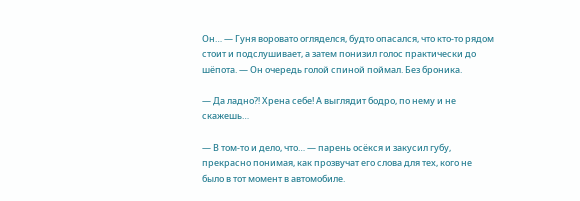Он… — Гуня воровато огляделся, будто опасался, что кто-то рядом стоит и подслушивает, а затем понизил голос практически до шёпота. — Он очередь голой спиной поймал. Без броника.

— Да ладно⁈ Хрена себе! А выглядит бодро, по нему и не скажешь…

— В том-то и дело, что… — парень осёкся и закусил губу, прекрасно понимая, как прозвучат его слова для тех, кого не было в тот момент в автомобиле.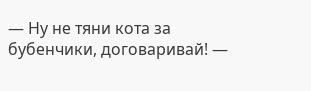— Ну не тяни кота за бубенчики, договаривай! —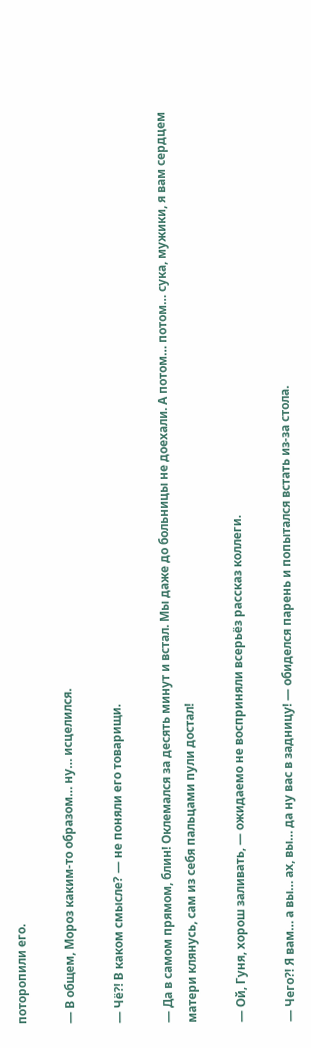поторопили его.

— В общем, Мороз каким-то образом… ну… исцелился.

— Чё⁈ В каком смысле? — не поняли его товарищи.

— Да в самом прямом, блин! Оклемался за десять минут и встал. Мы даже до больницы не доехали. А потом… потом… сука, мужики, я вам сердцем матери клянусь, сам из себя пальцами пули достал!

— Ой, Гуня, хорош заливать, — ожидаемо не восприняли всерьёз рассказ коллеги.

— Чего⁈ Я вам… а вы… ах, вы… да ну вас в задницу! — обиделся парень и попытался встать из-за стола.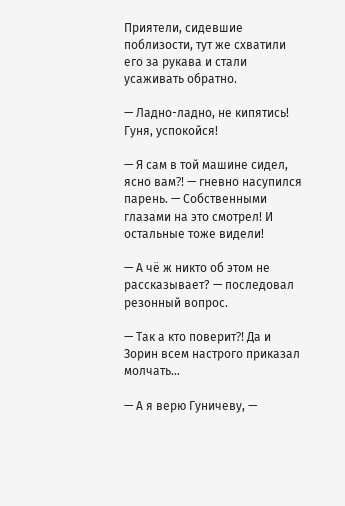Приятели, сидевшие поблизости, тут же схватили его за рукава и стали усаживать обратно.

— Ладно-ладно, не кипятись! Гуня, успокойся!

— Я сам в той машине сидел, ясно вам⁈ — гневно насупился парень. — Собственными глазами на это смотрел! И остальные тоже видели!

— А чё ж никто об этом не рассказывает? — последовал резонный вопрос.

— Так а кто поверит⁈ Да и Зорин всем настрого приказал молчать…

— А я верю Гуничеву, —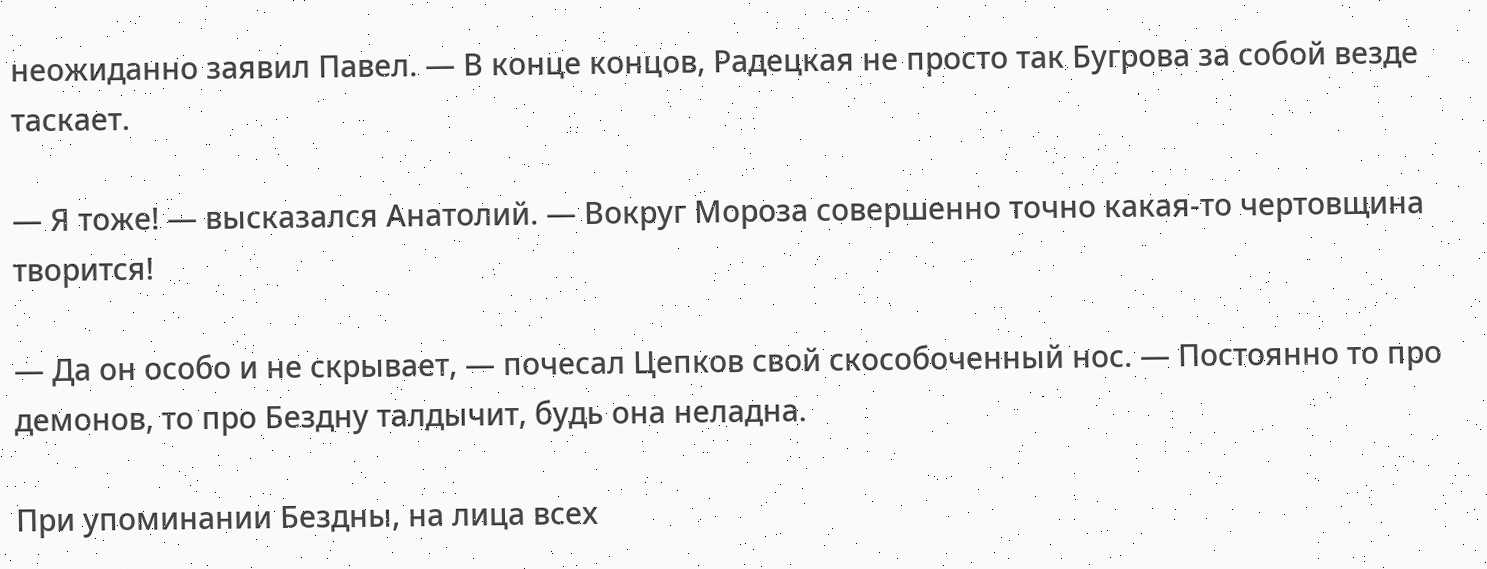неожиданно заявил Павел. — В конце концов, Радецкая не просто так Бугрова за собой везде таскает.

— Я тоже! — высказался Анатолий. — Вокруг Мороза совершенно точно какая-то чертовщина творится!

— Да он особо и не скрывает, — почесал Цепков свой скособоченный нос. — Постоянно то про демонов, то про Бездну талдычит, будь она неладна.

При упоминании Бездны, на лица всех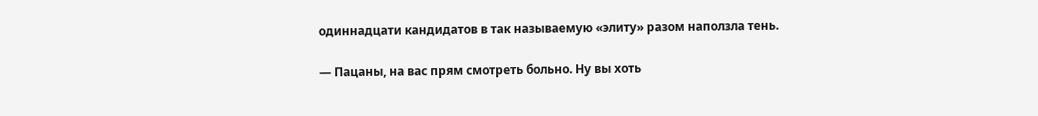одиннадцати кандидатов в так называемую «элиту» разом наползла тень.

— Пацаны, на вас прям смотреть больно. Ну вы хоть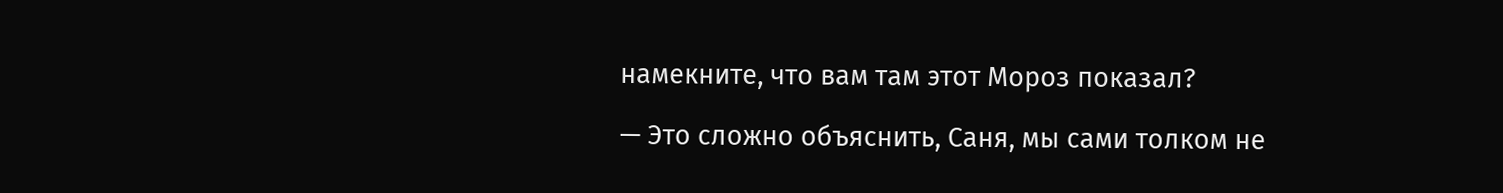намекните, что вам там этот Мороз показал?

— Это сложно объяснить, Саня, мы сами толком не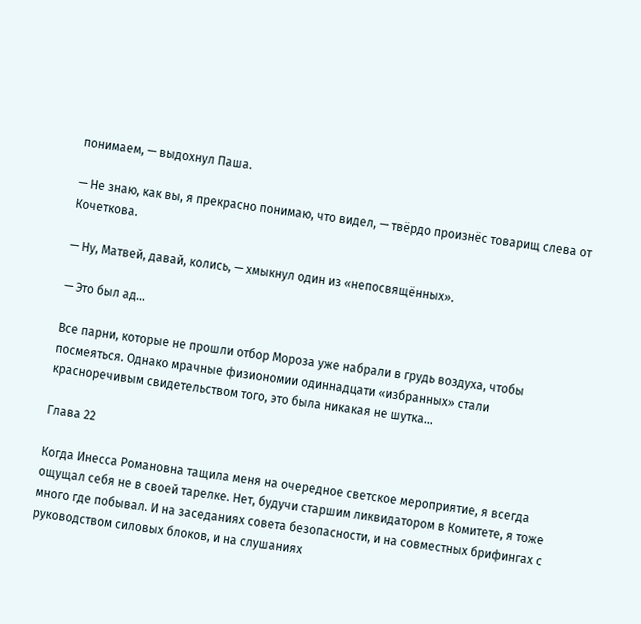понимаем, — выдохнул Паша.

— Не знаю, как вы, я прекрасно понимаю, что видел, — твёрдо произнёс товарищ слева от Кочеткова.

— Ну, Матвей, давай, колись, — хмыкнул один из «непосвящённых».

— Это был ад…

Все парни, которые не прошли отбор Мороза уже набрали в грудь воздуха, чтобы посмеяться. Однако мрачные физиономии одиннадцати «избранных» стали красноречивым свидетельством того, это была никакая не шутка…

Глава 22

Когда Инесса Романовна тащила меня на очередное светское мероприятие, я всегда ощущал себя не в своей тарелке. Нет, будучи старшим ликвидатором в Комитете, я тоже много где побывал. И на заседаниях совета безопасности, и на совместных брифингах с руководством силовых блоков, и на слушаниях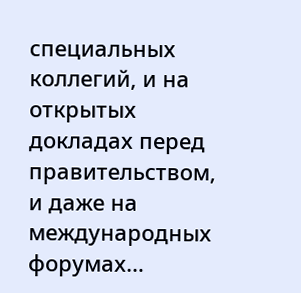специальных коллегий, и на открытых докладах перед правительством, и даже на международных форумах…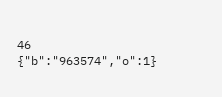46
{"b":"963574","o":1}